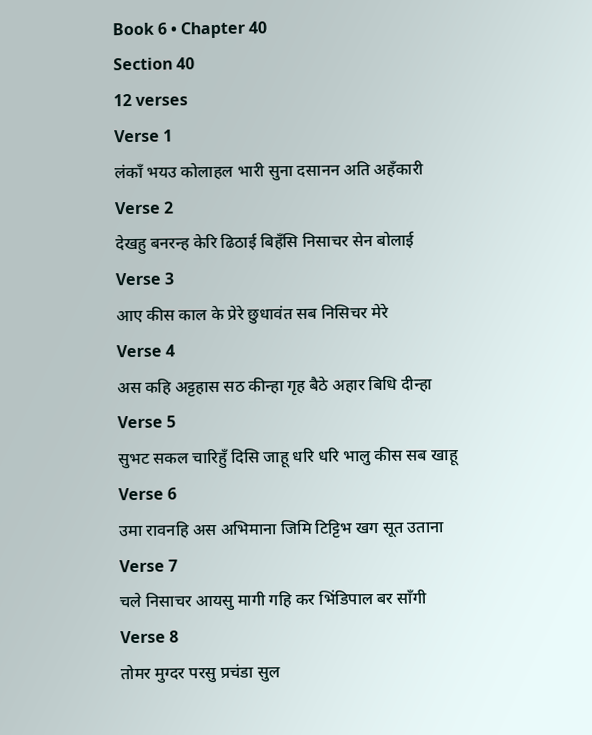Book 6 • Chapter 40
Section 40
12 verses
Verse 1
लंकाँ भयउ कोलाहल भारी सुना दसानन अति अहँकारी
Verse 2
देखहु बनरन्ह केरि ढिठाई बिहँसि निसाचर सेन बोलाई
Verse 3
आए कीस काल के प्रेरे छुधावंत सब निसिचर मेरे
Verse 4
अस कहि अट्टहास सठ कीन्हा गृह बैठे अहार बिधि दीन्हा
Verse 5
सुभट सकल चारिहुँ दिसि जाहू धरि धरि भालु कीस सब खाहू
Verse 6
उमा रावनहि अस अभिमाना जिमि टिट्टिभ खग सूत उताना
Verse 7
चले निसाचर आयसु मागी गहि कर भिंडिपाल बर साँगी
Verse 8
तोमर मुग्दर परसु प्रचंडा सुल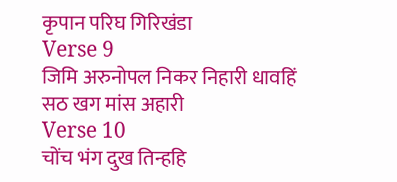कृपान परिघ गिरिखंडा
Verse 9
जिमि अरुनोपल निकर निहारी धावहिं सठ खग मांस अहारी
Verse 10
चोंच भंग दुख तिन्हहि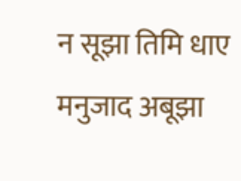न सूझा तिमि धाए मनुजाद अबूझा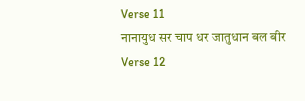Verse 11
नानायुध सर चाप धर जातुधान बल बीर
Verse 12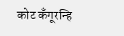कोट कँगूरन्हि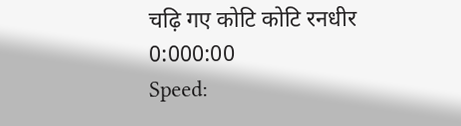चढ़ि गए कोटि कोटि रनधीर
0:000:00
Speed: